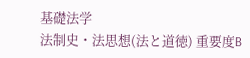基礎法学
法制史・法思想(法と道徳) 重要度B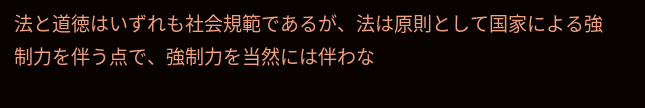法と道徳はいずれも社会規範であるが、法は原則として国家による強制力を伴う点で、強制力を当然には伴わな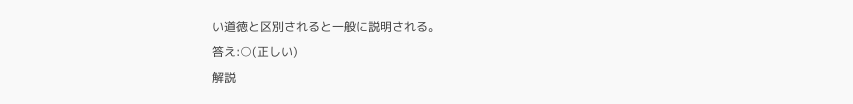い道徳と区別されると一般に説明される。
答え:○(正しい)
解説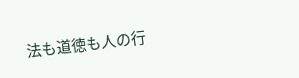法も道徳も人の行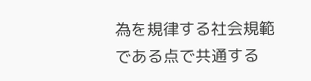為を規律する社会規範である点で共通する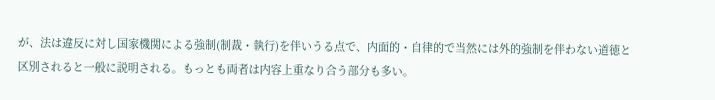が、法は違反に対し国家機関による強制(制裁・執行)を伴いうる点で、内面的・自律的で当然には外的強制を伴わない道徳と区別されると一般に説明される。もっとも両者は内容上重なり合う部分も多い。